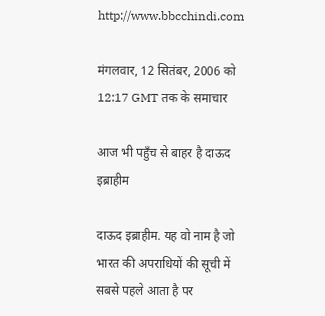http://www.bbcchindi.com

मंगलवार, 12 सितंबर, 2006 को 12:17 GMT तक के समाचार

आज भी पहुँच से बाहर है दाऊद इब्राहीम

दाऊद इब्राहीम. यह वो नाम है जो भारत की अपराधियों की सूची में सबसे पहले आता है पर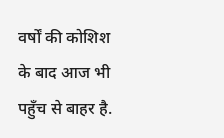वर्षों की कोशिश के बाद आज भी पहुँच से बाहर है.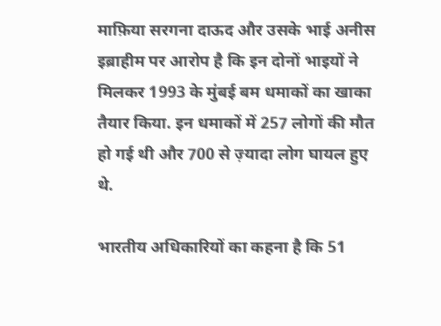माफ़िया सरगना दाऊद और उसके भाई अनीस इब्राहीम पर आरोप है कि इन दोनों भाइयों ने मिलकर 1993 के मुंबई बम धमाकों का खाका तैयार किया. इन धमाकों में 257 लोगों की मौत हो गई थी और 700 से ज़्यादा लोग घायल हुए थे.

भारतीय अधिकारियों का कहना है कि 51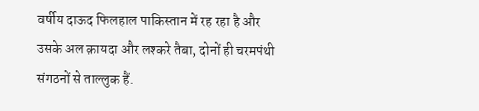वर्षीय दाऊद फिलहाल पाकिस्तान में रह रहा है और उसके अल क़ायदा और लश्करे तैबा, दोनों ही चरमपंथी संगठनों से ताल्लुक हैं.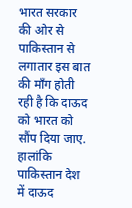भारत सरकार की ओर से पाकिस्तान से लगातार इस बात की माँग होती रही है कि दाऊद को भारत को सौंप दिया जाए. हालांकि पाकिस्तान देश में दाऊद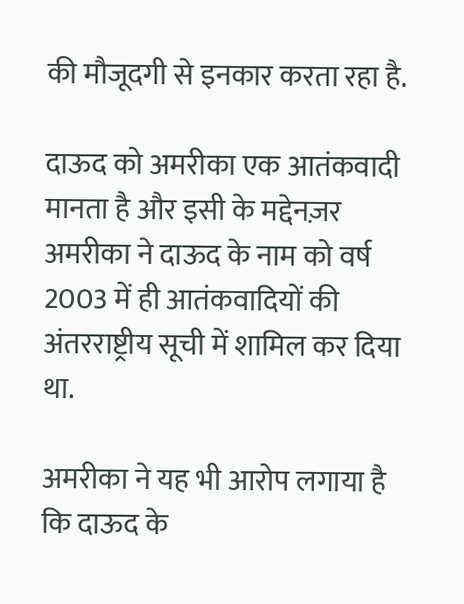की मौजूदगी से इनकार करता रहा है.

दाऊद को अमरीका एक आतंकवादी मानता है और इसी के मद्देनज़र अमरीका ने दाऊद के नाम को वर्ष 2003 में ही आतंकवादियों की अंतरराष्ट्रीय सूची में शामिल कर दिया था.

अमरीका ने यह भी आरोप लगाया है कि दाऊद के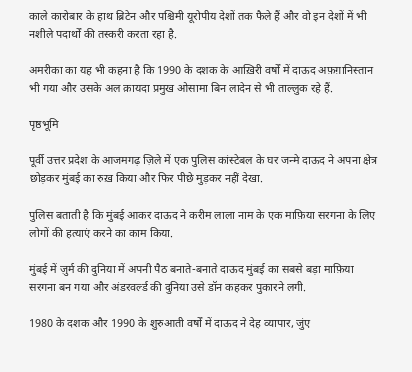काले कारोबार के हाथ ब्रिटेन और पश्चिमी यूरोपीय देशों तक फैले हैं और वो इन देशों में भी नशीले पदार्थों की तस्करी करता रहा है.

अमरीका का यह भी कहना है कि 1990 के दशक के आख़िरी वर्षों में दाऊद अफ़ग़ानिस्तान भी गया और उसके अल क़ायदा प्रमुख ओसामा बिन लादेन से भी ताल्लुक रहे हैं.

पृष्ठभूमि

पूर्वी उत्तर प्रदेश के आजमगढ़ ज़िले में एक पुलिस कांस्टेबल के घर जन्मे दाऊद ने अपना क्षेत्र छोड़कर मुंबई का रुख़ किया और फिर पीछे मुड़कर नहीं देखा.

पुलिस बताती है कि मुंबई आकर दाऊद ने करीम लाला नाम के एक माफ़िया सरगना के लिए लोगों की हत्याएं करने का काम किया.

मुंबई में ज़ुर्म की दुनिया में अपनी पैठ बनाते-बनाते दाऊद मुंबई का सबसे बड़ा माफ़िया सरगना बन गया और अंडरवर्ल्ड की दुनिया उसे डॉन कहकर पुकारने लगी.

1980 के दशक और 1990 के शुरुआती वर्षों में दाऊद ने देह व्यापार, जुंए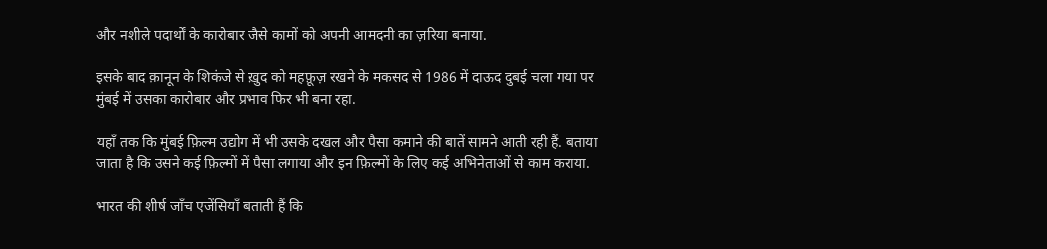और नशीले पदार्थों के कारोबार जैसे कामों को अपनी आमदनी का ज़रिया बनाया.

इसके बाद क़ानून के शिकंजे से ख़ुद को महफ़ूज़ रखने के मकसद से 1986 में दाऊद दुबई चला गया पर मुंबई में उसका कारोबार और प्रभाव फिर भी बना रहा.

यहाँ तक कि मुंबई फ़िल्म उद्योग में भी उसके दखल और पैसा कमाने की बातें सामने आती रही हैं. बताया जाता है कि उसने कई फ़िल्मों में पैसा लगाया और इन फ़िल्मों के लिए कई अभिनेताओं से काम कराया.

भारत की शीर्ष जाँच एजेंसियाँ बताती हैं कि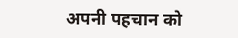अपनी पहचान को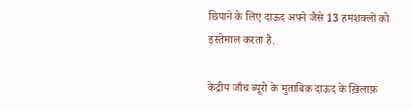छिपाने के लिए दाऊद अपने जैसे 13 हमशक्लों को इस्तेमाल करता है.

केद्रीय जाँच ब्यूरो के मुताबिक दाऊद के ख़िलाफ़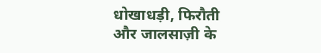धोखाधड़ी, फिरौती और जालसाज़ी के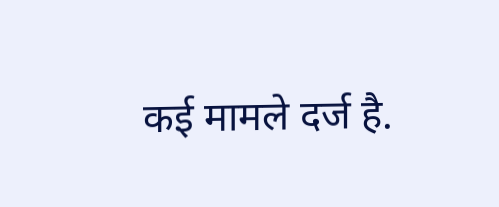कई मामले दर्ज है.